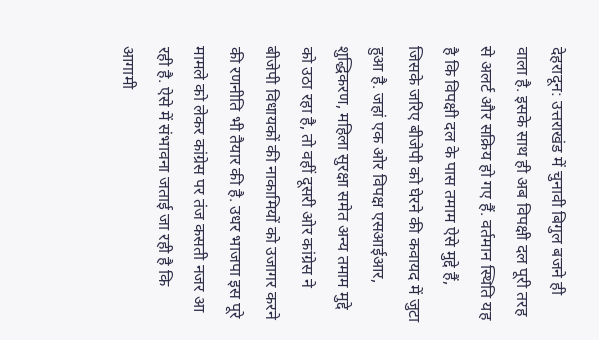देहरादून: उत्तराखंड में चुनावी बिगुल बजने ही वाला है. इसके साथ ही अब विपक्षी दल पूरी तरह से अलर्ट और सक्रिय हो गए हैं. वर्तमान स्थिति यह है कि विपक्षी दल के पास तमाम ऐसे मुद्दे हैं, जिसके जरिए बीजेपी को घेरने की कवायद में जुटा हुआ है. जहां एक ओर विपक्ष एसआईआर, शुद्धिकरण, महिला सुरक्षा समेत अन्य तमाम मुद्दे को उठा रहा है, तो वहीं दूसरी ओर कांग्रेस ने बीजेपी विधायकों की नाकामियों को उजागर करने की रणनीति भी तैयार की है. उधर भाजपा इस पूरे मामले को लेकर कांग्रेस पर तंज कसती नजर आ रही है. ऐसे में संभावना जताई जा रही है कि आगामी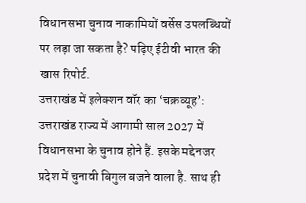विधानसभा चुनाव नाकामियों वर्सेस उपलब्धियों पर लड़ा जा सकता है? पढ़िए ईटीवी भारत की खास रिपोर्ट.
उत्तराखंड में इलेक्शन वॉर का ‘चक्रव्यूह’: उत्तराखंड राज्य में आगामी साल 2027 में विधानसभा के चुनाव होने हैं. इसके मद्देनजर प्रदेश में चुनावी बिगुल बजने वाला है. साथ ही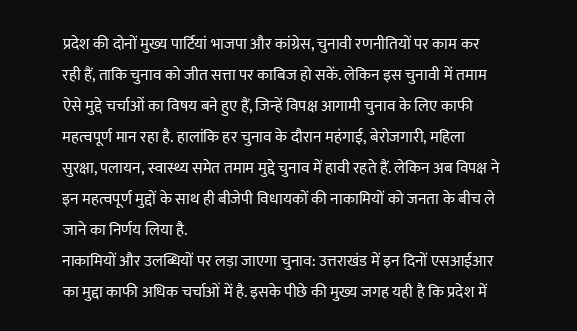प्रदेश की दोनों मुख्य पार्टियां भाजपा और कांग्रेस, चुनावी रणनीतियों पर काम कर रही हैं, ताकि चुनाव को जीत सत्ता पर काबिज हो सकें. लेकिन इस चुनावी में तमाम ऐसे मुद्दे चर्चाओं का विषय बने हुए हैं, जिन्हें विपक्ष आगामी चुनाव के लिए काफी महत्वपूर्ण मान रहा है. हालांकि हर चुनाव के दौरान महंगाई, बेरोजगारी, महिला सुरक्षा, पलायन, स्वास्थ्य समेत तमाम मुद्दे चुनाव में हावी रहते हैं. लेकिन अब विपक्ष ने इन महत्वपूर्ण मुद्दों के साथ ही बीजेपी विधायकों की नाकामियों को जनता के बीच ले जाने का निर्णय लिया है.
नाकामियों और उलब्धियों पर लड़ा जाएगा चुनाव: उत्तराखंड में इन दिनों एसआईआर का मुद्दा काफी अधिक चर्चाओं में है. इसके पीछे की मुख्य जगह यही है कि प्रदेश में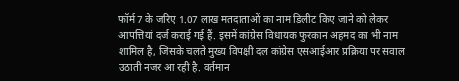फॉर्म 7 के जरिए 1.07 लाख मतदाताओं का नाम डिलीट किए जाने को लेकर आपत्तियां दर्ज कराई गई हैं. इसमें कांग्रेस विधायक फुरकान अहमद का भी नाम शामिल है, जिसके चलते मुख्य विपक्षी दल कांग्रेस एसआईआर प्रक्रिया पर सवाल उठाती नजर आ रही है. वर्तमान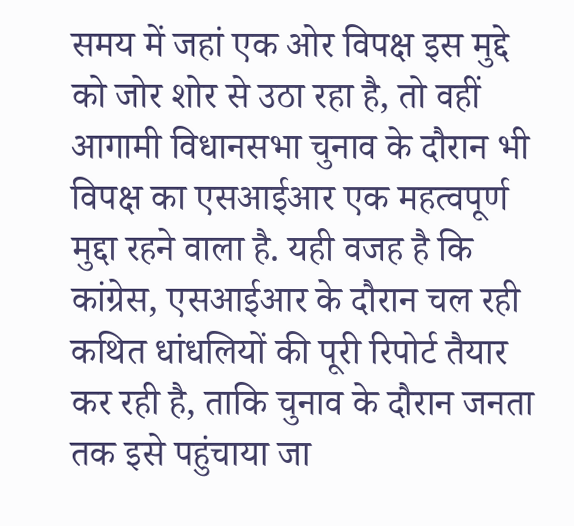समय में जहां एक ओर विपक्ष इस मुद्दे को जोर शोर से उठा रहा है, तो वहीं आगामी विधानसभा चुनाव के दौरान भी विपक्ष का एसआईआर एक महत्वपूर्ण मुद्दा रहने वाला है. यही वजह है कि कांग्रेस, एसआईआर के दौरान चल रही कथित धांधलियों की पूरी रिपोर्ट तैयार कर रही है, ताकि चुनाव के दौरान जनता तक इसे पहुंचाया जा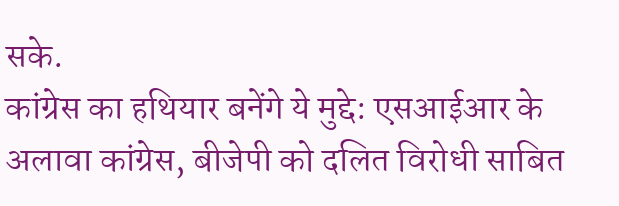सके.
कांग्रेस का हथियार बनेंगे ये मुद्दे: एसआईआर के अलावा कांग्रेस, बीजेपी को दलित विरोधी साबित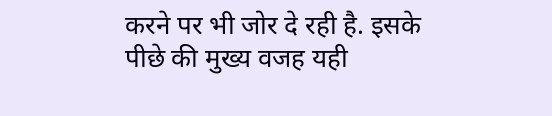करने पर भी जोर दे रही है. इसके पीछे की मुख्य वजह यही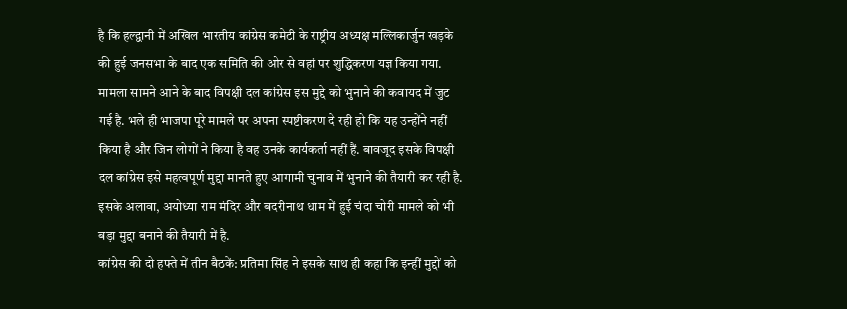है कि हल्द्वानी में अखिल भारतीय कांग्रेस कमेटी के राष्ट्रीय अध्यक्ष मल्लिकार्जुन खड़के की हुई जनसभा के बाद एक समिति की ओर से वहां पर शुद्धिकरण यज्ञ किया गया. मामला सामने आने के बाद विपक्षी दल कांग्रेस इस मुद्दे को भुनाने की कवायद में जुट गई है. भले ही भाजपा पूरे मामले पर अपना स्पष्टीकरण दे रही हो कि यह उन्होंने नहीं किया है और जिन लोगों ने किया है वह उनके कार्यकर्ता नहीं हैं. बावजूद इसके विपक्षी दल कांग्रेस इसे महत्वपूर्ण मुद्दा मानते हुए आगामी चुनाव में भुनाने की तैयारी कर रही है. इसके अलावा, अयोध्या राम मंदिर और बदरीनाथ धाम में हुई चंदा चोरी मामले को भी बड़ा मुद्दा बनाने की तैयारी में है.
कांग्रेस की दो हफ्ते में तीन बैठकें: प्रतिमा सिंह ने इसके साथ ही कहा कि इन्हीं मुद्दों को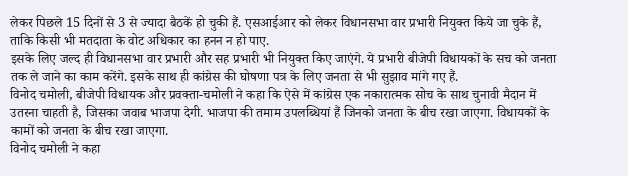लेकर पिछले 15 दिनों से 3 से ज्यादा बैठकें हो चुकी हैं. एसआईआर को लेकर विधानसभा वार प्रभारी नियुक्त किये जा चुके हैं, ताकि किसी भी मतदाता के वोट अधिकार का हनन न हो पाए.
इसके लिए जल्द ही विधानसभा वार प्रभारी और सह प्रभारी भी नियुक्त किए जाएंगे. ये प्रभारी बीजेपी विधायकों के सच को जनता तक ले जाने का काम करेंगे. इसके साथ ही कांग्रेस की घोषणा पत्र के लिए जनता से भी सुझाव मांगे गए हैं.
विनोद चमोली, बीजेपी विधायक और प्रवक्ता-चमोली ने कहा कि ऐसे में कांग्रेस एक नकारात्मक सोच के साथ चुनावी मैदान में उतरना चाहती है, जिसका जवाब भाजपा देगी. भाजपा की तमाम उपलब्धियां हैं जिनको जनता के बीच रखा जाएगा. विधायकों के कामों को जनता के बीच रखा जाएगा.
विनोद चमोली ने कहा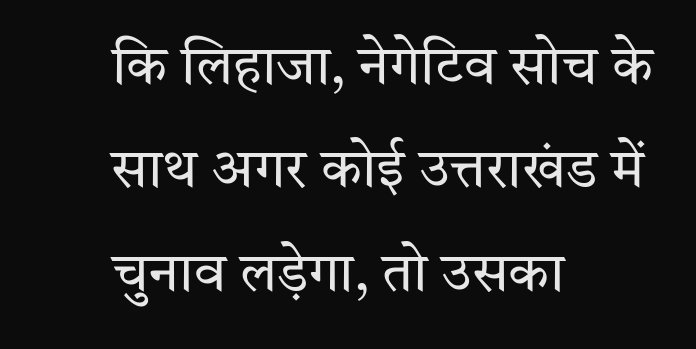कि लिहाजा, नेगेटिव सोच के साथ अगर कोई उत्तराखंड में चुनाव लड़ेगा, तो उसका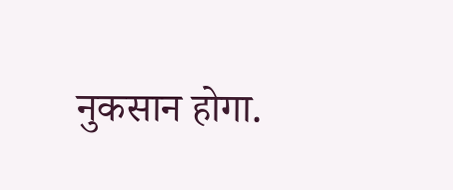नुकसान होगा.